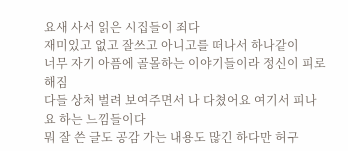요새 사서 읽은 시집들이 죄다
재미있고 없고 잘쓰고 아니고를 떠나서 하나같이
너무 자기 아픔에 골몰하는 이야기들이라 정신이 피로해짐
다들 상처 벌려 보여주면서 나 다쳤어요 여기서 피나요 하는 느낌들이다
뭐 잘 쓴 글도 공감 가는 내용도 많긴 하다만 허구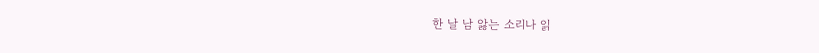한 날 남 앓는 소리나 읽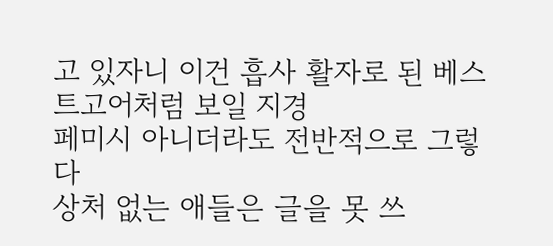고 있자니 이건 흡사 활자로 된 베스트고어처럼 보일 지경
페미시 아니더라도 전반적으로 그렇다
상처 없는 애들은 글을 못 쓰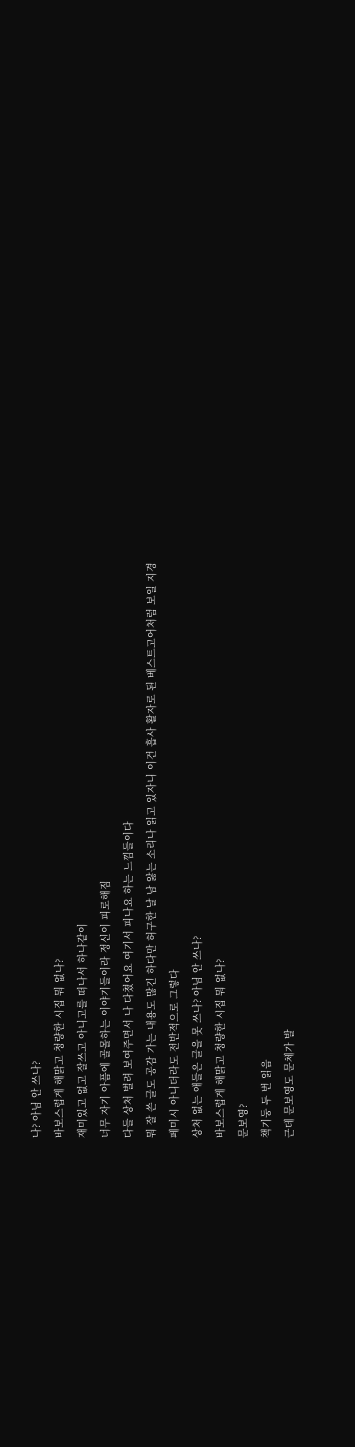나? 아님 안 쓰나?
바보스럽게 해맑고 청량한 시집 뭐 없나?
재미있고 없고 잘쓰고 아니고를 떠나서 하나같이
너무 자기 아픔에 골몰하는 이야기들이라 정신이 피로해짐
다들 상처 벌려 보여주면서 나 다쳤어요 여기서 피나요 하는 느낌들이다
뭐 잘 쓴 글도 공감 가는 내용도 많긴 하다만 허구한 날 남 앓는 소리나 읽고 있자니 이건 흡사 활자로 된 베스트고어처럼 보일 지경
페미시 아니더라도 전반적으로 그렇다
상처 없는 애들은 글을 못 쓰나? 아님 안 쓰나?
바보스럽게 해맑고 청량한 시집 뭐 없나?
문보영?
책기둥 두 번 읽음
근데 문보영도 문체가 발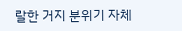랄한 거지 분위기 자체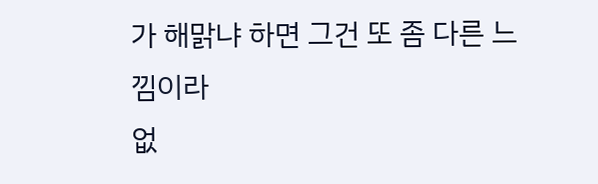가 해맑냐 하면 그건 또 좀 다른 느낌이라
없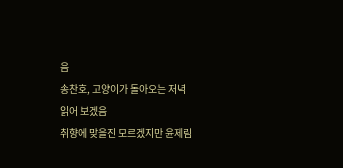음
송찬호, 고양이가 돌아오는 저녁
읽어 보겠음
취향에 맞을진 모르겠지만 윤제림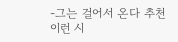-그는 걸어서 온다 추천
이런 시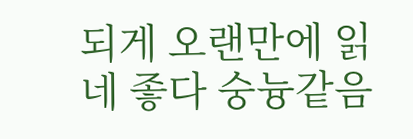되게 오랜만에 읽네 좋다 숭늉같음